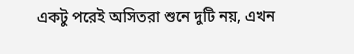একটু পরেই অসিতরা শুনে দুটি নয়, এখন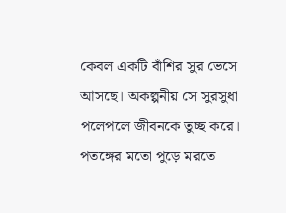কেবল একটি বাঁশির সুর ভেসে আসছে। অকল্পনীয় সে সুরসুধা পলেপলে জীবনকে তুচ্ছ করে। পতঙ্গের মতো পুড়ে মরতে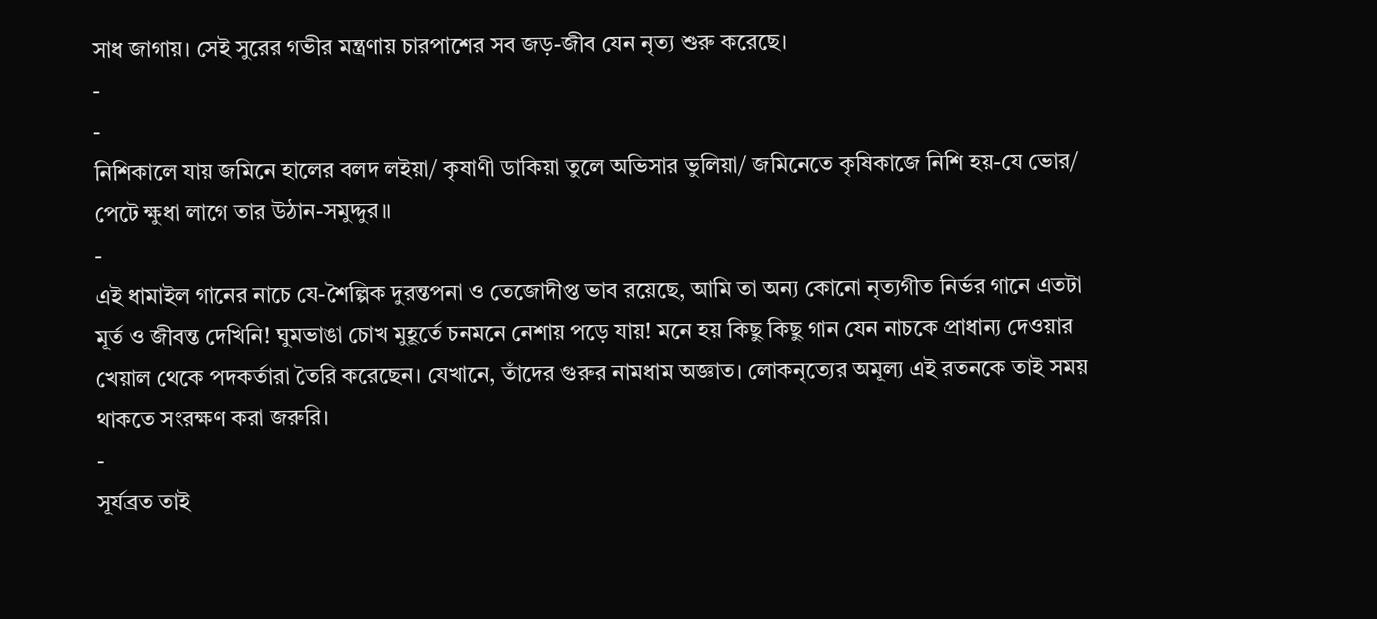সাধ জাগায়। সেই সুরের গভীর মন্ত্রণায় চারপাশের সব জড়-জীব যেন নৃত্য শুরু করেছে।
-
-
নিশিকালে যায় জমিনে হালের বলদ লইয়া/ কৃষাণী ডাকিয়া তুলে অভিসার ভুলিয়া/ জমিনেতে কৃষিকাজে নিশি হয়-যে ভোর/ পেটে ক্ষুধা লাগে তার উঠান-সমুদ্দুর॥
-
এই ধামাইল গানের নাচে যে-শৈল্পিক দুরন্তপনা ও তেজোদীপ্ত ভাব রয়েছে, আমি তা অন্য কোনো নৃত্যগীত নির্ভর গানে এতটা মূর্ত ও জীবন্ত দেখিনি! ঘুমভাঙা চোখ মুহূর্তে চনমনে নেশায় পড়ে যায়! মনে হয় কিছু কিছু গান যেন নাচকে প্রাধান্য দেওয়ার খেয়াল থেকে পদকর্তারা তৈরি করেছেন। যেখানে, তাঁদের গুরুর নামধাম অজ্ঞাত। লোকনৃত্যের অমূল্য এই রতনকে তাই সময় থাকতে সংরক্ষণ করা জরুরি।
-
সূর্যব্রত তাই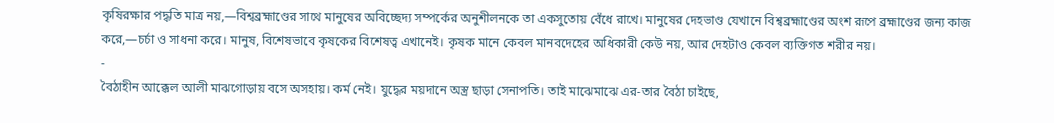কৃষিরক্ষার পদ্ধতি মাত্র নয়,—বিশ্বব্রহ্মাণ্ডের সাথে মানুষের অবিচ্ছেদ্য সম্পর্কের অনুশীলনকে তা একসুতোয় বেঁধে রাখে। মানুষের দেহভাণ্ড যেখানে বিশ্বব্রহ্মাণ্ডের অংশ রূপে ব্রহ্মাণ্ডের জন্য কাজ করে,—চর্চা ও সাধনা করে। মানুষ, বিশেষভাবে কৃষকের বিশেষত্ব এখানেই। কৃষক মানে কেবল মানবদেহের অধিকারী কেউ নয়, আর দেহটাও কেবল ব্যক্তিগত শরীর নয়।
-
বৈঠাহীন আক্কেল আলী মাঝগোড়ায় বসে অসহায়। কর্ম নেই। যুদ্ধের ময়দানে অস্ত্র ছাড়া সেনাপতি। তাই মাঝেমাঝে এর-তার বৈঠা চাইছে,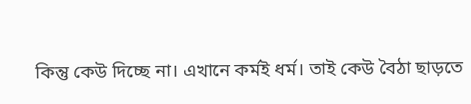কিন্তু কেউ দিচ্ছে না। এখানে কর্মই ধর্ম। তাই কেউ বৈঠা ছাড়তে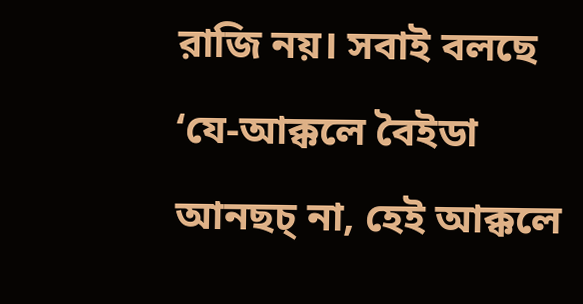রাজি নয়। সবাই বলছে ‘যে-আক্কলে বৈইডা আনছচ্ না, হেই আক্কলে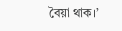বৈয়া থাক।’